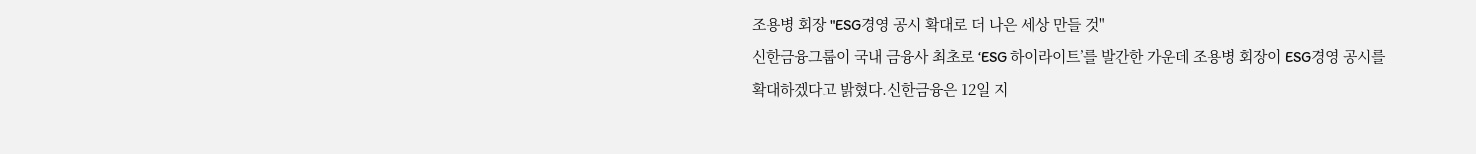조용병 회장 "ESG경영 공시 확대로 더 나은 세상 만들 것"
신한금융그룹이 국내 금융사 최초로 ‘ESG 하이라이트’를 발간한 가운데 조용병 회장이 ESG경영 공시를 확대하겠다고 밝혔다.신한금융은 12일 지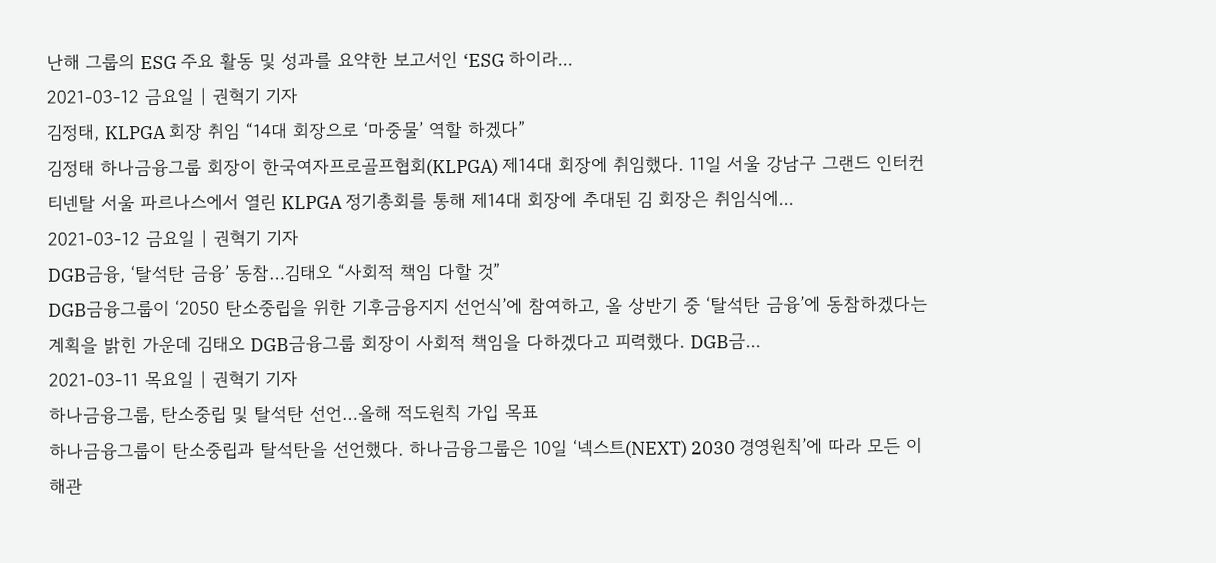난해 그룹의 ESG 주요 활동 및 성과를 요약한 보고서인 ‘ESG 하이라...
2021-03-12 금요일 | 권혁기 기자
김정태, KLPGA 회장 취임 “14대 회장으로 ‘마중물’ 역할 하겠다”
김정태 하나금융그룹 회장이 한국여자프로골프협회(KLPGA) 제14대 회장에 취임했다. 11일 서울 강남구 그랜드 인터컨티넨탈 서울 파르나스에서 열린 KLPGA 정기총회를 통해 제14대 회장에 추대된 김 회장은 취임식에...
2021-03-12 금요일 | 권혁기 기자
DGB금융, ‘탈석탄 금융’ 동참…김태오 “사회적 책임 다할 것”
DGB금융그룹이 ‘2050 탄소중립을 위한 기후금융지지 선언식’에 참여하고, 올 상반기 중 ‘탈석탄 금융’에 동참하겠다는 계획을 밝힌 가운데 김태오 DGB금융그룹 회장이 사회적 책임을 다하겠다고 피력했다. DGB금...
2021-03-11 목요일 | 권혁기 기자
하나금융그룹, 탄소중립 및 탈석탄 선언…올해 적도원칙 가입 목표
하나금융그룹이 탄소중립과 탈석탄을 선언했다. 하나금융그룹은 10일 ‘넥스트(NEXT) 2030 경영원칙’에 따라 모든 이해관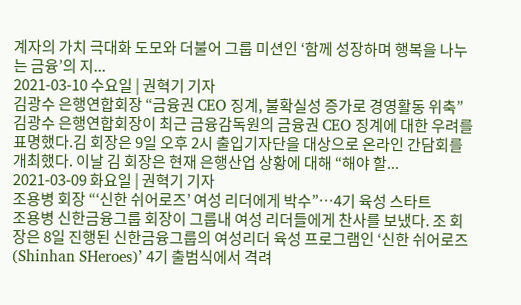계자의 가치 극대화 도모와 더불어 그룹 미션인 ‘함께 성장하며 행복을 나누는 금융’의 지...
2021-03-10 수요일 | 권혁기 기자
김광수 은행연합회장 “금융권 CEO 징계, 불확실성 증가로 경영활동 위축”
김광수 은행연합회장이 최근 금융감독원의 금융권 CEO 징계에 대한 우려를 표명했다.김 회장은 9일 오후 2시 출입기자단을 대상으로 온라인 간담회를 개최했다. 이날 김 회장은 현재 은행산업 상황에 대해 “해야 할...
2021-03-09 화요일 | 권혁기 기자
조용병 회장 “‘신한 쉬어로즈’ 여성 리더에게 박수”…4기 육성 스타트
조용병 신한금융그룹 회장이 그룹내 여성 리더들에게 찬사를 보냈다. 조 회장은 8일 진행된 신한금융그룹의 여성리더 육성 프로그램인 ‘신한 쉬어로즈(Shinhan SHeroes)’ 4기 출범식에서 격려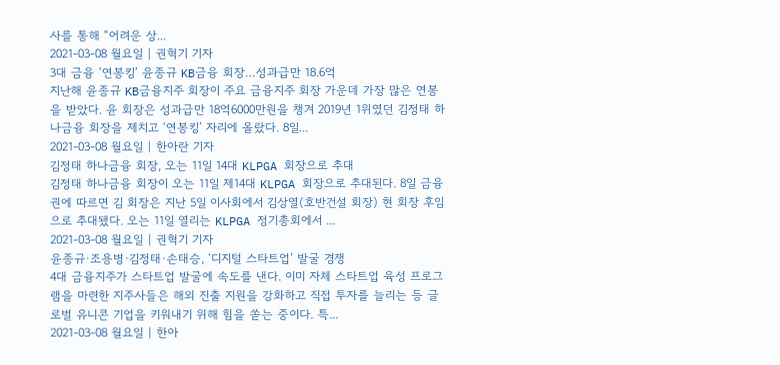사를 통해 “어려운 상...
2021-03-08 월요일 | 권혁기 기자
3대 금융 ‘연봉킹’ 윤종규 KB금융 회장…성과급만 18.6억
지난해 윤종규 KB금융지주 회장이 주요 금융지주 회장 가운데 가장 많은 연봉을 받았다. 윤 회장은 성과급만 18억6000만원을 챙겨 2019년 1위였던 김정태 하나금융 회장을 제치고 ‘연봉킹’ 자리에 올랐다. 8일...
2021-03-08 월요일 | 한아란 기자
김정태 하나금융 회장, 오는 11일 14대 KLPGA 회장으로 추대
김정태 하나금융 회장이 오는 11일 제14대 KLPGA 회장으로 추대된다. 8일 금융권에 따르면 김 회장은 지난 5일 이사회에서 김상열(호반건설 회장) 현 회장 후임으로 추대됐다. 오는 11일 열리는 KLPGA 정기총회에서 ...
2021-03-08 월요일 | 권혁기 기자
윤종규·조용병·김정태·손태승, ‘디지털 스타트업’ 발굴 경쟁
4대 금융지주가 스타트업 발굴에 속도를 낸다. 이미 자체 스타트업 육성 프로그램을 마련한 지주사들은 해외 진출 지원을 강화하고 직접 투자를 늘리는 등 글로벌 유니콘 기업을 키워내기 위해 힘을 쏟는 중이다. 특...
2021-03-08 월요일 | 한아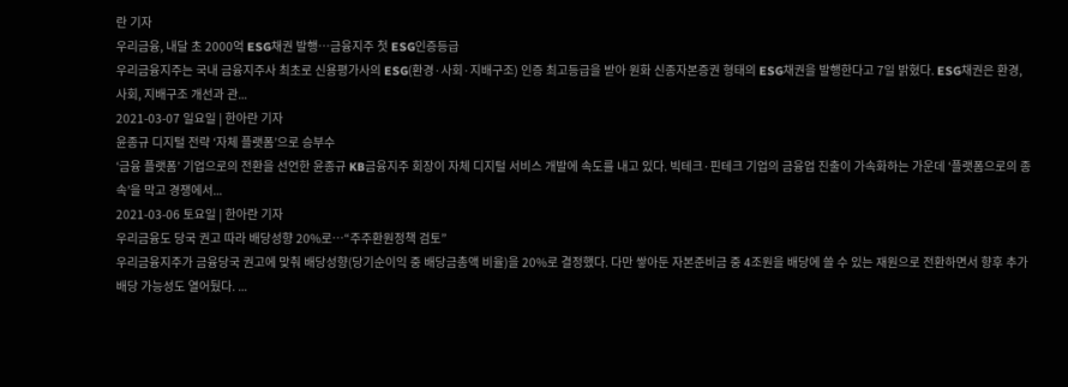란 기자
우리금융, 내달 초 2000억 ESG채권 발행…금융지주 첫 ESG인증등급
우리금융지주는 국내 금융지주사 최초로 신용평가사의 ESG(환경·사회·지배구조) 인증 최고등급을 받아 원화 신종자본증권 형태의 ESG채권을 발행한다고 7일 밝혔다. ESG채권은 환경, 사회, 지배구조 개선과 관...
2021-03-07 일요일 | 한아란 기자
윤종규 디지털 전략 ‘자체 플랫폼’으로 승부수
‘금융 플랫폼’ 기업으로의 전환을 선언한 윤종규 KB금융지주 회장이 자체 디지털 서비스 개발에 속도를 내고 있다. 빅테크·핀테크 기업의 금융업 진출이 가속화하는 가운데 ‘플랫폼으로의 종속’을 막고 경쟁에서...
2021-03-06 토요일 | 한아란 기자
우리금융도 당국 권고 따라 배당성향 20%로…“주주환원정책 검토”
우리금융지주가 금융당국 권고에 맞춰 배당성향(당기순이익 중 배당금총액 비율)을 20%로 결정했다. 다만 쌓아둔 자본준비금 중 4조원을 배당에 쓸 수 있는 재원으로 전환하면서 향후 추가 배당 가능성도 열어뒀다. ...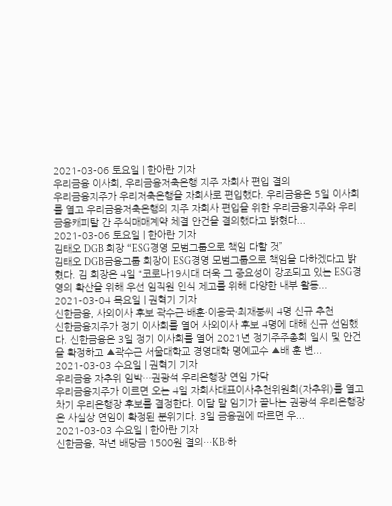2021-03-06 토요일 | 한아란 기자
우리금융 이사회, 우리금융저축은행 지주 자회사 편입 결의
우리금융지주가 우리저축은행을 자회사로 편입했다. 우리금융은 5일 이사회를 열고 우리금융저축은행의 지주 자회사 편입을 위한 우리금융지주와 우리금융캐피탈 간 주식매매계약 체결 안건을 결의했다고 밝혔다...
2021-03-06 토요일 | 한아란 기자
김태오 DGB 회장 “ESG경영 모범그룹으로 책임 다할 것”
김태오 DGB금융그룹 회장이 ESG경영 모범그룹으로 책임을 다하겠다고 밝혔다. 김 회장은 4일 “코로나19시대 더욱 그 중요성이 강조되고 있는 ESG경영의 확산을 위해 우선 임직원 인식 제고를 위해 다양한 내부 활동...
2021-03-04 목요일 | 권혁기 기자
신한금융, 사외이사 후보 곽수근·배훈·이용국·최재붕씨 4명 신규 추천
신한금융지주가 정기 이사회를 열어 사외이사 후보 4명에 대해 신규 선임했다. 신한금융은 3일 정기 이사회를 열어 2021년 정기주주총회 일시 및 안건을 확정하고 ▲곽수근 서울대학교 경영대학 명예교수 ▲배 훈 변...
2021-03-03 수요일 | 권혁기 기자
우리금융 자추위 임박…권광석 우리은행장 연임 가닥
우리금융지주가 이르면 오는 4일 자회사대표이사추천위원회(자추위)를 열고 차기 우리은행장 후보를 결정한다. 이달 말 임기가 끝나는 권광석 우리은행장은 사실상 연임이 확정된 분위기다. 3일 금융권에 따르면 우...
2021-03-03 수요일 | 한아란 기자
신한금융, 작년 배당금 1500원 결의…KB·하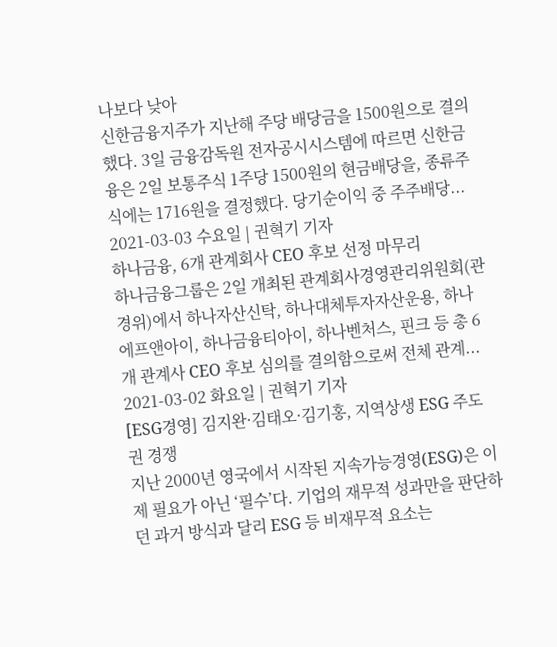나보다 낮아
신한금융지주가 지난해 주당 배당금을 1500원으로 결의했다. 3일 금융감독원 전자공시시스템에 따르면 신한금융은 2일 보통주식 1주당 1500원의 현금배당을, 종류주식에는 1716원을 결정했다. 당기순이익 중 주주배당...
2021-03-03 수요일 | 권혁기 기자
하나금융, 6개 관계회사 CEO 후보 선정 마무리
하나금융그룹은 2일 개최된 관계회사경영관리위원회(관경위)에서 하나자산신탁, 하나대체투자자산운용, 하나에프앤아이, 하나금융티아이, 하나벤처스, 핀크 등 총 6개 관계사 CEO 후보 심의를 결의함으로써 전체 관계...
2021-03-02 화요일 | 권혁기 기자
[ESG경영] 김지완·김태오·김기홍, 지역상생 ESG 주도권 경쟁
지난 2000년 영국에서 시작된 지속가능경영(ESG)은 이제 필요가 아닌 ‘필수’다. 기업의 재무적 성과만을 판단하던 과거 방식과 달리 ESG 등 비재무적 요소는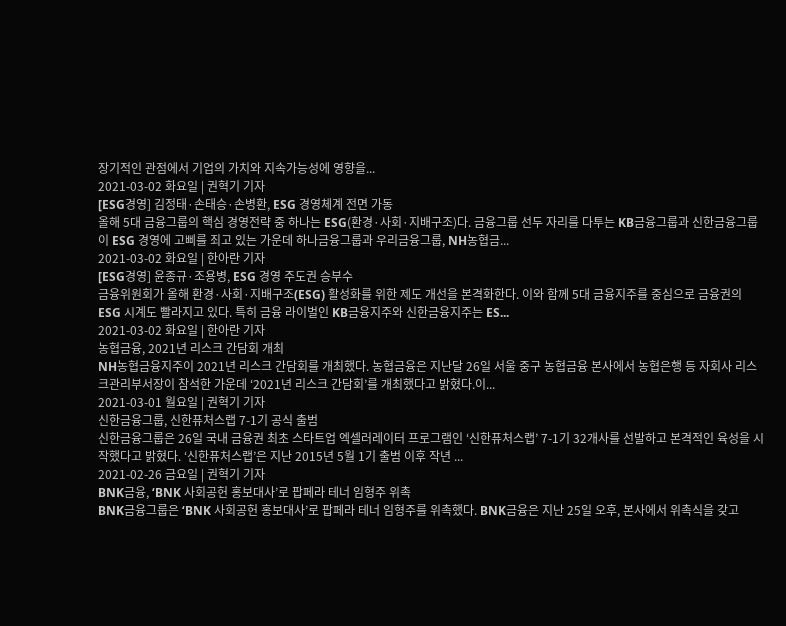장기적인 관점에서 기업의 가치와 지속가능성에 영향을...
2021-03-02 화요일 | 권혁기 기자
[ESG경영] 김정태·손태승·손병환, ESG 경영체계 전면 가동
올해 5대 금융그룹의 핵심 경영전략 중 하나는 ESG(환경·사회·지배구조)다. 금융그룹 선두 자리를 다투는 KB금융그룹과 신한금융그룹이 ESG 경영에 고삐를 죄고 있는 가운데 하나금융그룹과 우리금융그룹, NH농협금...
2021-03-02 화요일 | 한아란 기자
[ESG경영] 윤종규·조용병, ESG 경영 주도권 승부수
금융위원회가 올해 환경·사회·지배구조(ESG) 활성화를 위한 제도 개선을 본격화한다. 이와 함께 5대 금융지주를 중심으로 금융권의 ESG 시계도 빨라지고 있다. 특히 금융 라이벌인 KB금융지주와 신한금융지주는 ES...
2021-03-02 화요일 | 한아란 기자
농협금융, 2021년 리스크 간담회 개최
NH농협금융지주이 2021년 리스크 간담회를 개최했다. 농협금융은 지난달 26일 서울 중구 농협금융 본사에서 농협은행 등 자회사 리스크관리부서장이 참석한 가운데 ‘2021년 리스크 간담회’를 개최했다고 밝혔다.이...
2021-03-01 월요일 | 권혁기 기자
신한금융그룹, 신한퓨처스랩 7-1기 공식 출범
신한금융그룹은 26일 국내 금융권 최초 스타트업 엑셀러레이터 프로그램인 ‘신한퓨처스랩’ 7-1기 32개사를 선발하고 본격적인 육성을 시작했다고 밝혔다. ‘신한퓨처스랩’은 지난 2015년 5월 1기 출범 이후 작년 ...
2021-02-26 금요일 | 권혁기 기자
BNK금융, ‘BNK 사회공헌 홍보대사’로 팝페라 테너 임형주 위촉
BNK금융그룹은 ‘BNK 사회공헌 홍보대사’로 팝페라 테너 임형주를 위촉했다. BNK금융은 지난 25일 오후, 본사에서 위촉식을 갖고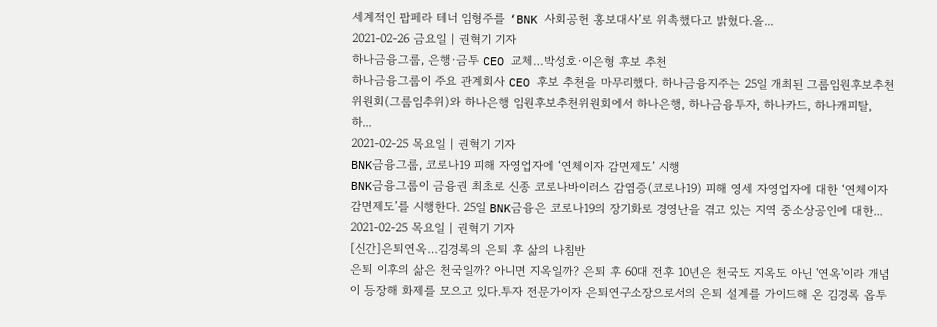세계적인 팝페라 테너 임형주를 ‘BNK 사회공헌 홍보대사’로 위촉했다고 밝혔다.올...
2021-02-26 금요일 | 권혁기 기자
하나금융그룹, 은행·금투 CEO 교체…박성호·이은형 후보 추천
하나금융그룹이 주요 관계회사 CEO 후보 추천을 마무리했다. 하나금융지주는 25일 개최된 그룹임원후보추천위원회(그룹임추위)와 하나은행 임원후보추천위원회에서 하나은행, 하나금융투자, 하나카드, 하나캐피탈, 하...
2021-02-25 목요일 | 권혁기 기자
BNK금융그룹, 코로나19 피해 자영업자에 ‘연체이자 감면제도’ 시행
BNK금융그룹이 금융권 최초로 신종 코로나바이러스 감염증(코로나19) 피해 영세 자영업자에 대한 ‘연체이자 감면제도’를 시행한다. 25일 BNK금융은 코로나19의 장기화로 경영난을 겪고 있는 지역 중소상공인에 대한...
2021-02-25 목요일 | 권혁기 기자
[신간]은퇴연옥…김경록의 은퇴 후 삶의 나침반
은퇴 이후의 삶은 천국일까? 아니면 지옥일까? 은퇴 후 60대 전후 10년은 천국도 지옥도 아닌 '연옥'이라 개념이 등장해 화제를 모으고 있다.투자 전문가이자 은퇴연구소장으로서의 은퇴 설계를 가이드해 온 김경록 옵투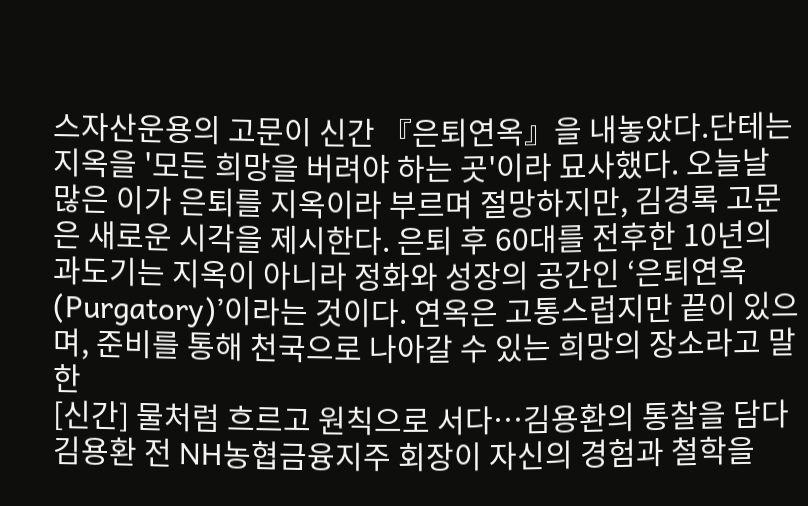스자산운용의 고문이 신간 『은퇴연옥』을 내놓았다.단테는 지옥을 '모든 희망을 버려야 하는 곳'이라 묘사했다. 오늘날 많은 이가 은퇴를 지옥이라 부르며 절망하지만, 김경록 고문은 새로운 시각을 제시한다. 은퇴 후 60대를 전후한 10년의 과도기는 지옥이 아니라 정화와 성장의 공간인 ‘은퇴연옥(Purgatory)’이라는 것이다. 연옥은 고통스럽지만 끝이 있으며, 준비를 통해 천국으로 나아갈 수 있는 희망의 장소라고 말한
[신간] 물처럼 흐르고 원칙으로 서다…김용환의 통찰을 담다
김용환 전 NH농협금융지주 회장이 자신의 경험과 철학을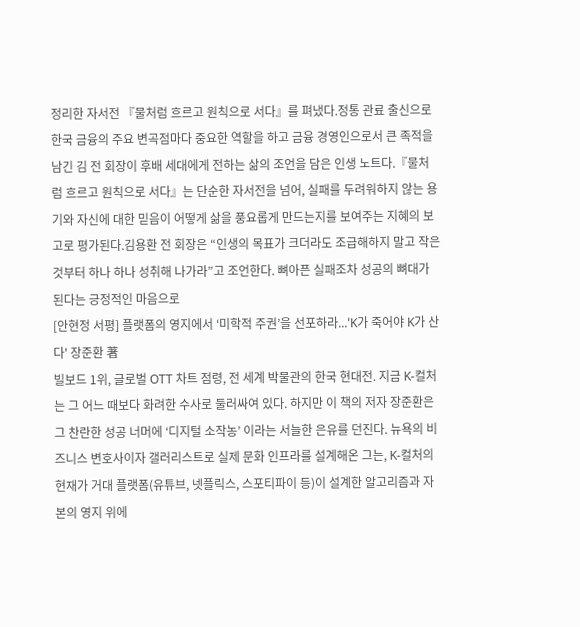정리한 자서전 『물처럼 흐르고 원칙으로 서다』를 펴냈다.정통 관료 출신으로 한국 금융의 주요 변곡점마다 중요한 역할을 하고 금융 경영인으로서 큰 족적을 남긴 김 전 회장이 후배 세대에게 전하는 삶의 조언을 담은 인생 노트다.『물처럼 흐르고 원칙으로 서다』는 단순한 자서전을 넘어, 실패를 두려워하지 않는 용기와 자신에 대한 믿음이 어떻게 삶을 풍요롭게 만드는지를 보여주는 지혜의 보고로 평가된다.김용환 전 회장은 “인생의 목표가 크더라도 조급해하지 말고 작은 것부터 하나 하나 성취해 나가라”고 조언한다. 뼈아픈 실패조차 성공의 뼈대가 된다는 긍정적인 마음으로
[안현정 서평] 플랫폼의 영지에서 ‘미학적 주권’을 선포하라...'K가 죽어야 K가 산다' 장준환 著
빌보드 1위, 글로벌 OTT 차트 점령, 전 세계 박물관의 한국 현대전. 지금 K-컬처는 그 어느 때보다 화려한 수사로 둘러싸여 있다. 하지만 이 책의 저자 장준환은 그 찬란한 성공 너머에 ‘디지털 소작농’ 이라는 서늘한 은유를 던진다. 뉴욕의 비즈니스 변호사이자 갤러리스트로 실제 문화 인프라를 설계해온 그는, K-컬처의 현재가 거대 플랫폼(유튜브, 넷플릭스, 스포티파이 등)이 설계한 알고리즘과 자본의 영지 위에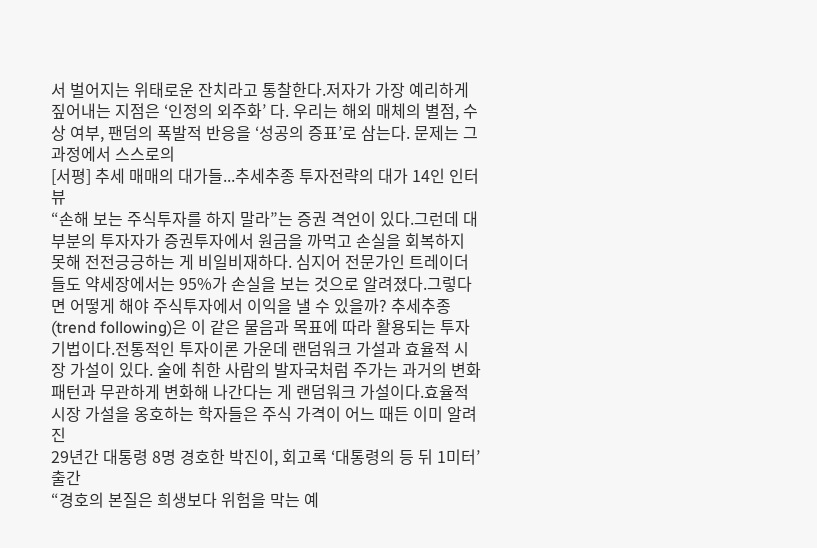서 벌어지는 위태로운 잔치라고 통찰한다.저자가 가장 예리하게 짚어내는 지점은 ‘인정의 외주화’ 다. 우리는 해외 매체의 별점, 수상 여부, 팬덤의 폭발적 반응을 ‘성공의 증표’로 삼는다. 문제는 그 과정에서 스스로의
[서평] 추세 매매의 대가들...추세추종 투자전략의 대가 14인 인터뷰
“손해 보는 주식투자를 하지 말라”는 증권 격언이 있다.그런데 대부분의 투자자가 증권투자에서 원금을 까먹고 손실을 회복하지 못해 전전긍긍하는 게 비일비재하다. 심지어 전문가인 트레이더들도 약세장에서는 95%가 손실을 보는 것으로 알려졌다.그렇다면 어떻게 해야 주식투자에서 이익을 낼 수 있을까? 추세추종(trend following)은 이 같은 물음과 목표에 따라 활용되는 투자기법이다.전통적인 투자이론 가운데 랜덤워크 가설과 효율적 시장 가설이 있다. 술에 취한 사람의 발자국처럼 주가는 과거의 변화 패턴과 무관하게 변화해 나간다는 게 랜덤워크 가설이다.효율적 시장 가설을 옹호하는 학자들은 주식 가격이 어느 때든 이미 알려진
29년간 대통령 8명 경호한 박진이, 회고록 ‘대통령의 등 뒤 1미터’ 출간
“경호의 본질은 희생보다 위험을 막는 예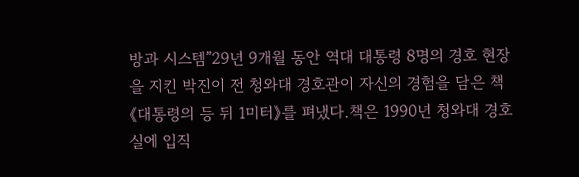방과 시스템”29년 9개월 동안 역대 대통령 8명의 경호 현장을 지킨 박진이 전 청와대 경호관이 자신의 경험을 담은 책 《대통령의 등 뒤 1미터》를 펴냈다.책은 1990년 청와대 경호실에 입직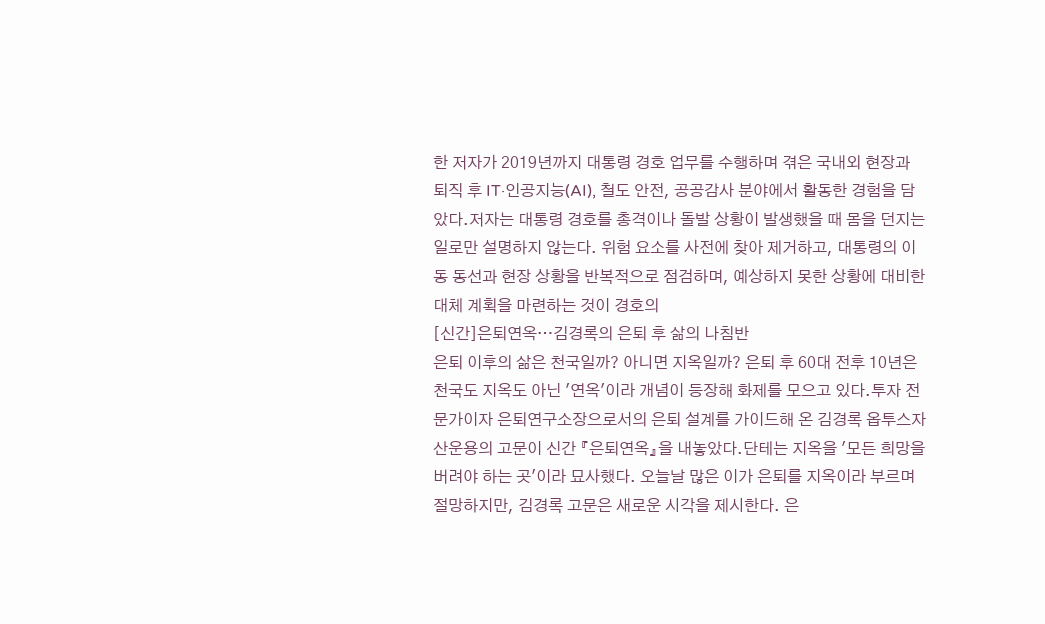한 저자가 2019년까지 대통령 경호 업무를 수행하며 겪은 국내외 현장과 퇴직 후 IT·인공지능(AI), 철도 안전, 공공감사 분야에서 활동한 경험을 담았다.저자는 대통령 경호를 총격이나 돌발 상황이 발생했을 때 몸을 던지는 일로만 설명하지 않는다. 위험 요소를 사전에 찾아 제거하고, 대통령의 이동 동선과 현장 상황을 반복적으로 점검하며, 예상하지 못한 상황에 대비한 대체 계획을 마련하는 것이 경호의
[신간]은퇴연옥…김경록의 은퇴 후 삶의 나침반
은퇴 이후의 삶은 천국일까? 아니면 지옥일까? 은퇴 후 60대 전후 10년은 천국도 지옥도 아닌 '연옥'이라 개념이 등장해 화제를 모으고 있다.투자 전문가이자 은퇴연구소장으로서의 은퇴 설계를 가이드해 온 김경록 옵투스자산운용의 고문이 신간 『은퇴연옥』을 내놓았다.단테는 지옥을 '모든 희망을 버려야 하는 곳'이라 묘사했다. 오늘날 많은 이가 은퇴를 지옥이라 부르며 절망하지만, 김경록 고문은 새로운 시각을 제시한다. 은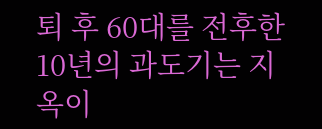퇴 후 60대를 전후한 10년의 과도기는 지옥이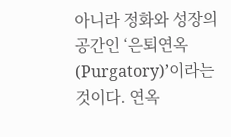아니라 정화와 성장의 공간인 ‘은퇴연옥(Purgatory)’이라는 것이다. 연옥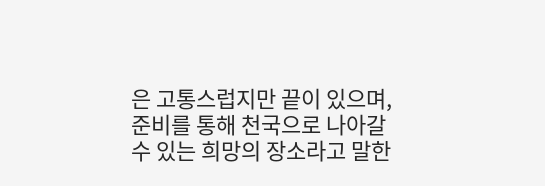은 고통스럽지만 끝이 있으며, 준비를 통해 천국으로 나아갈 수 있는 희망의 장소라고 말한